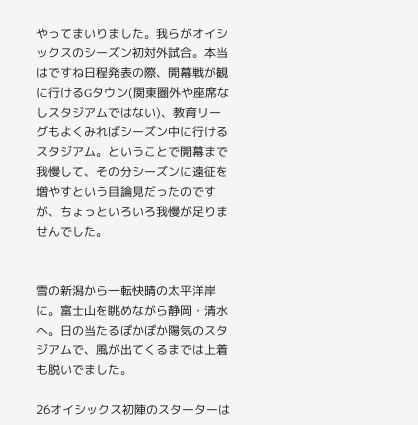やってまいりました。我らがオイシックスのシーズン初対外試合。本当はですね日程発表の際、開幕戦が観に行けるGタウン(関東圏外や座席なしスタジアムではない)、教育リーグもよくみればシーズン中に行けるスタジアム。ということで開幕まで我慢して、その分シーズンに遠征を増やすという目論見だったのですが、ちょっといろいろ我慢が足りませんでした。


雪の新潟から一転快晴の太平洋岸に。富士山を眺めながら静岡・清水へ。日の当たるぽかぽか陽気のスタジアムで、風が出てくるまでは上着も脱いでました。

26オイシックス初陣のスターターは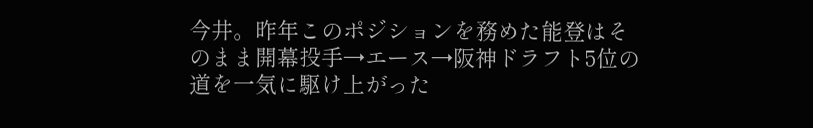今井。昨年このポジションを務めた能登はそのまま開幕投手→エース→阪神ドラフト5位の道を一気に駆け上がった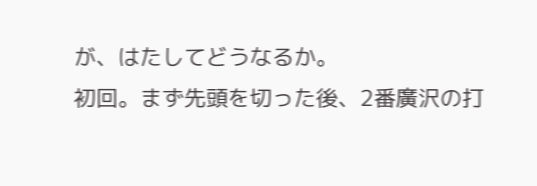が、はたしてどうなるか。
初回。まず先頭を切った後、2番廣沢の打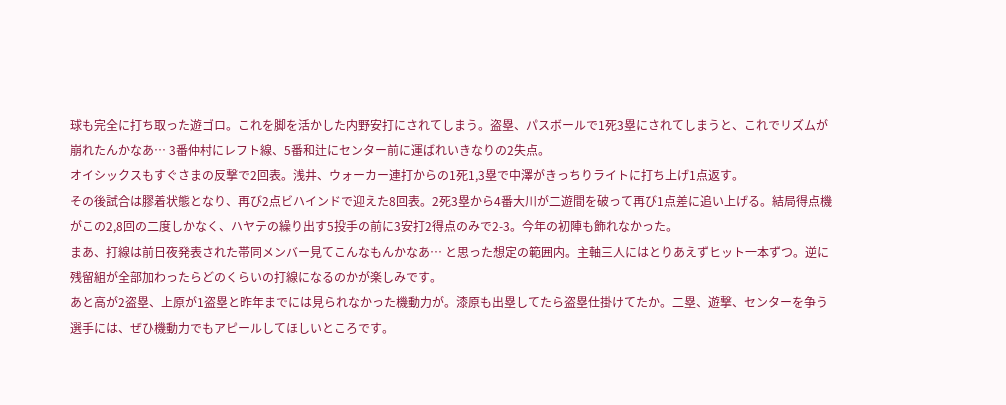球も完全に打ち取った遊ゴロ。これを脚を活かした内野安打にされてしまう。盗塁、パスボールで1死3塁にされてしまうと、これでリズムが崩れたんかなあ… 3番仲村にレフト線、5番和辻にセンター前に運ばれいきなりの2失点。
オイシックスもすぐさまの反撃で2回表。浅井、ウォーカー連打からの1死1,3塁で中澤がきっちりライトに打ち上げ1点返す。
その後試合は膠着状態となり、再び2点ビハインドで迎えた8回表。2死3塁から4番大川が二遊間を破って再び1点差に追い上げる。結局得点機がこの2,8回の二度しかなく、ハヤテの繰り出す5投手の前に3安打2得点のみで2-3。今年の初陣も飾れなかった。
まあ、打線は前日夜発表された帯同メンバー見てこんなもんかなあ… と思った想定の範囲内。主軸三人にはとりあえずヒット一本ずつ。逆に残留組が全部加わったらどのくらいの打線になるのかが楽しみです。
あと高が2盗塁、上原が1盗塁と昨年までには見られなかった機動力が。漆原も出塁してたら盗塁仕掛けてたか。二塁、遊撃、センターを争う選手には、ぜひ機動力でもアピールしてほしいところです。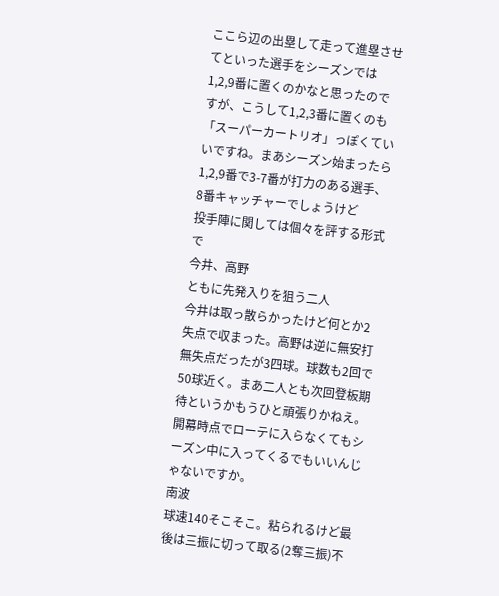ここら辺の出塁して走って進塁させてといった選手をシーズンでは1,2,9番に置くのかなと思ったのですが、こうして1,2,3番に置くのも「スーパーカートリオ」っぽくていいですね。まあシーズン始まったら1,2,9番で3-7番が打力のある選手、8番キャッチャーでしょうけど
投手陣に関しては個々を評する形式で
今井、高野
ともに先発入りを狙う二人
今井は取っ散らかったけど何とか2失点で収まった。高野は逆に無安打無失点だったが3四球。球数も2回で50球近く。まあ二人とも次回登板期待というかもうひと頑張りかねえ。開幕時点でローテに入らなくてもシーズン中に入ってくるでもいいんじゃないですか。
南波
球速140そこそこ。粘られるけど最後は三振に切って取る(2奪三振)不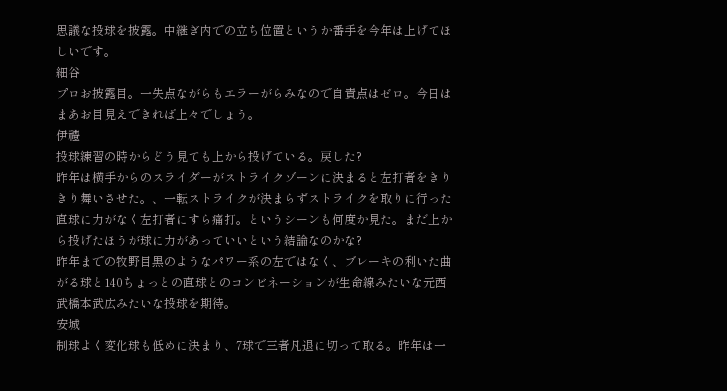思議な投球を披露。中継ぎ内での立ち位置というか番手を今年は上げてほしいです。
細谷
プロお披露目。一失点ながらもエラーがらみなので自責点はゼロ。今日はまあお目見えできれば上々でしょう。
伊禮
投球練習の時からどう見ても上から投げている。戻した?
昨年は横手からのスライダーがストライクゾーンに決まると左打者をきりきり舞いさせた。、一転ストライクが決まらずストライクを取りに行った直球に力がなく左打者にすら痛打。というシーンも何度か見た。まだ上から投げたほうが球に力があっていいという結論なのかな?
昨年までの牧野目黒のようなパワー系の左ではなく、ブレーキの利いた曲がる球と140ちょっとの直球とのコンビネーションが生命線みたいな元西武橋本武広みたいな投球を期待。
安城
制球よく変化球も低めに決まり、7球で三者凡退に切って取る。昨年は一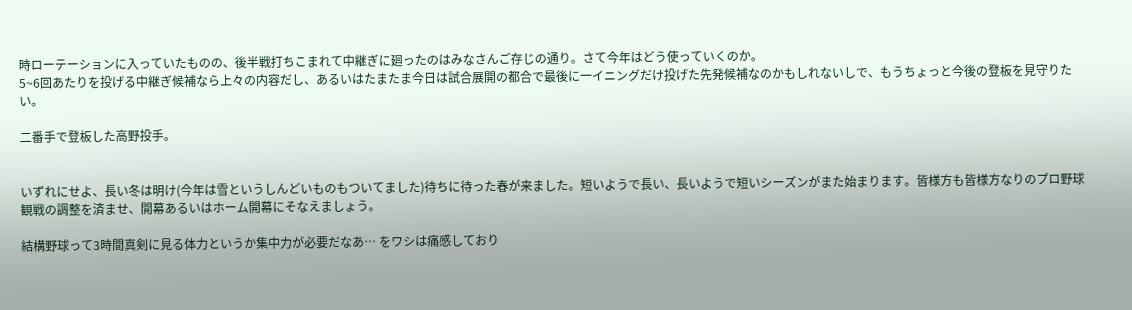時ローテーションに入っていたものの、後半戦打ちこまれて中継ぎに廻ったのはみなさんご存じの通り。さて今年はどう使っていくのか。
5~6回あたりを投げる中継ぎ候補なら上々の内容だし、あるいはたまたま今日は試合展開の都合で最後に一イニングだけ投げた先発候補なのかもしれないしで、もうちょっと今後の登板を見守りたい。

二番手で登板した高野投手。


いずれにせよ、長い冬は明け(今年は雪というしんどいものもついてました)待ちに待った春が来ました。短いようで長い、長いようで短いシーズンがまた始まります。皆様方も皆様方なりのプロ野球観戦の調整を済ませ、開幕あるいはホーム開幕にそなえましょう。

結構野球って3時間真剣に見る体力というか集中力が必要だなあ… をワシは痛感しており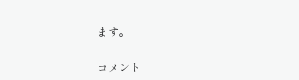ます。


コメント